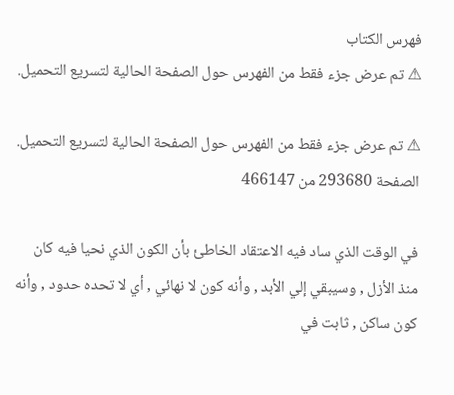فهرس الكتاب
⚠ تم عرض جزء فقط من الفهرس حول الصفحة الحالية لتسريع التحميل.

⚠ تم عرض جزء فقط من الفهرس حول الصفحة الحالية لتسريع التحميل.
الصفحة 293680 من 466147

في الوقت الذي ساد فيه الاعتقاد الخاطئ بأن الكون الذي نحيا فيه كان منذ الأزل , وسيبقي إلي الأبد , وأنه كون لا نهائي , أي لا تحده حدود , وأنه كون ساكن , ثابت في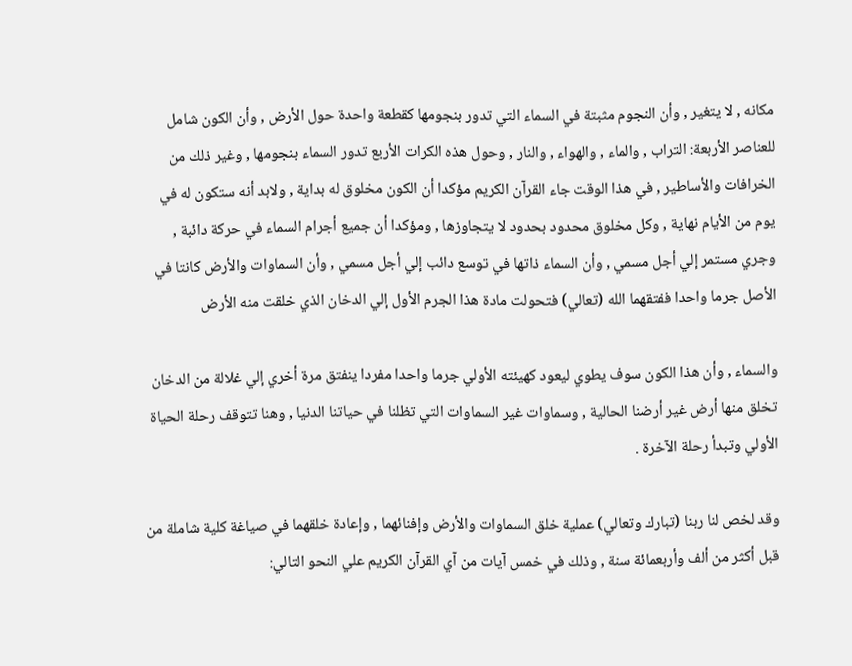مكانه , لا يتغير , وأن النجوم مثبتة في السماء التي تدور بنجومها كقطعة واحدة حول الأرض , وأن الكون شامل للعناصر الأربعة: التراب , والماء , والهواء , والنار , وحول هذه الكرات الأربع تدور السماء بنجومها , وغير ذلك من الخرافات والأساطير , في هذا الوقت جاء القرآن الكريم مؤكدا أن الكون مخلوق له بداية , ولابد أنه ستكون له في يوم من الأيام نهاية , وكل مخلوق محدود بحدود لا يتجاوزها , ومؤكدا أن جميع أجرام السماء في حركة دائبة , وجري مستمر إلي أجل مسمي , وأن السماء ذاتها في توسع دائب إلي أجل مسمي , وأن السماوات والأرض كانتا في الأصل جرما واحدا ففتقهما الله (تعالي) فتحولت مادة هذا الجرم الأول إلي الدخان الذي خلقت منه الأرض

والسماء , وأن هذا الكون سوف يطوي ليعود كهيئته الأولي جرما واحدا مفردا ينفتق مرة أخري إلي غلالة من الدخان تخلق منها أرض غير أرضنا الحالية , وسماوات غير السماوات التي تظلنا في حياتنا الدنيا , وهنا تتوقف رحلة الحياة الأولي وتبدأ رحلة الآخرة .

وقد لخص لنا ربنا (تبارك وتعالي) عملية خلق السماوات والأرض وإفنائهما , وإعادة خلقهما في صياغة كلية شاملة من قبل أكثر من ألف وأربعمائة سنة , وذلك في خمس آيات من آي القرآن الكريم علي النحو التالي: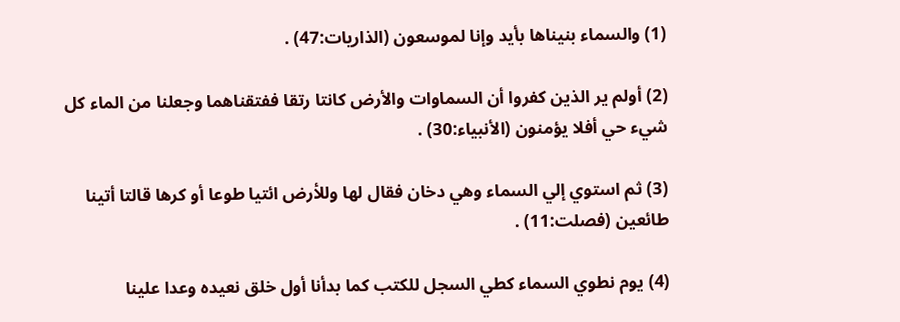(1) والسماء بنيناها بأيد وإنا لموسعون (الذاريات:47) .

(2) أولم ير الذين كفروا أن السماوات والأرض كانتا رتقا ففتقناهما وجعلنا من الماء كل شيء حي أفلا يؤمنون (الأنبياء:30) .

(3) ثم استوي إلي السماء وهي دخان فقال لها وللأرض ائتيا طوعا أو كرها قالتا أتينا طائعين (فصلت:11) .

(4) يوم نطوي السماء كطي السجل للكتب كما بدأنا أول خلق نعيده وعدا علينا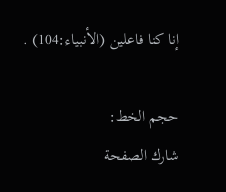إنا كنا فاعلين (الأنبياء:104) .

حجم الخط:
شارك الصفحة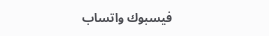فيسبوك واتساب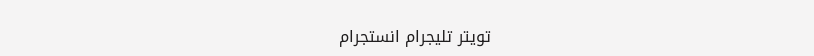تويتر تليجرام انستجرام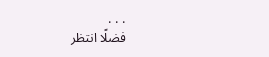. . .
فضلًا انتظر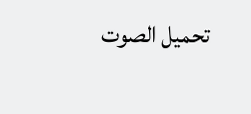تحميل الصوت